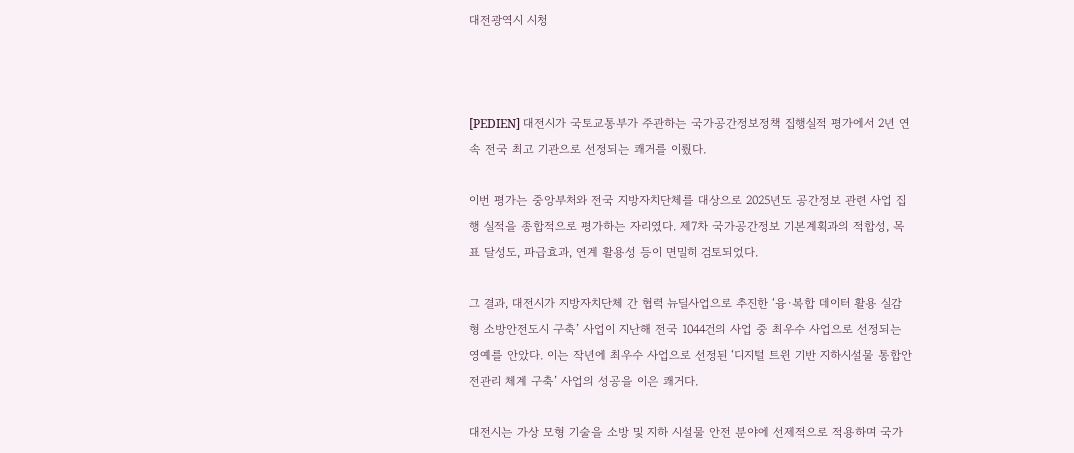대전광역시 시청



[PEDIEN] 대전시가 국토교통부가 주관하는 국가공간정보정책 집행실적 평가에서 2년 연속 전국 최고 기관으로 선정되는 쾌거를 이뤘다.

이번 평가는 중앙부처와 전국 지방자치단체를 대상으로 2025년도 공간정보 관련 사업 집행 실적을 종합적으로 평가하는 자리였다. 제7차 국가공간정보 기본계획과의 적합성, 목표 달성도, 파급효과, 연계 활용성 등이 면밀히 검토되었다.

그 결과, 대전시가 지방자치단체 간 협력 뉴딜사업으로 추진한 ‘융·복합 데이터 활용 실감형 소방안전도시 구축’ 사업이 지난해 전국 1044건의 사업 중 최우수 사업으로 선정되는 영예를 안았다. 이는 작년에 최우수 사업으로 선정된 ‘디지털 트윈 기반 지하시설물 통합안전관리 체계 구축’ 사업의 성공을 이은 쾌거다.

대전시는 가상 모형 기술을 소방 및 지하 시설물 안전 분야에 선제적으로 적용하며 국가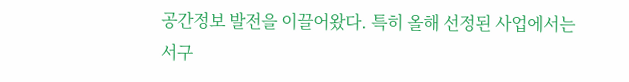공간정보 발전을 이끌어왔다. 특히 올해 선정된 사업에서는 서구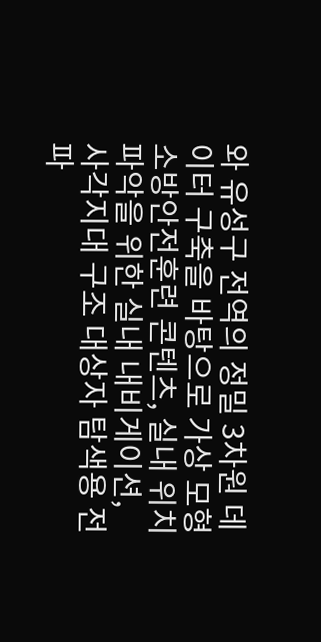와 유성구 전역의 정밀 3차원 데이터 구축을 바탕으로 가상 모형 소방안전훈련 콘텐츠, 실내 위치 파악을 위한 실내 내비게이션, 사각지대 구조 대상자 탐색용 전파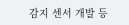감지 센서 개발 등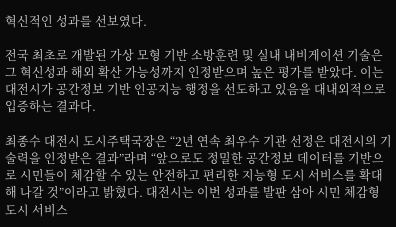혁신적인 성과를 선보였다.

전국 최초로 개발된 가상 모형 기반 소방훈련 및 실내 내비게이션 기술은 그 혁신성과 해외 확산 가능성까지 인정받으며 높은 평가를 받았다. 이는 대전시가 공간정보 기반 인공지능 행정을 선도하고 있음을 대내외적으로 입증하는 결과다.

최종수 대전시 도시주택국장은 “2년 연속 최우수 기관 선정은 대전시의 기술력을 인정받은 결과”라며 “앞으로도 정밀한 공간정보 데이터를 기반으로 시민들이 체감할 수 있는 안전하고 편리한 지능형 도시 서비스를 확대해 나갈 것”이라고 밝혔다. 대전시는 이번 성과를 발판 삼아 시민 체감형 도시 서비스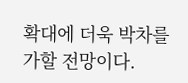확대에 더욱 박차를 가할 전망이다.